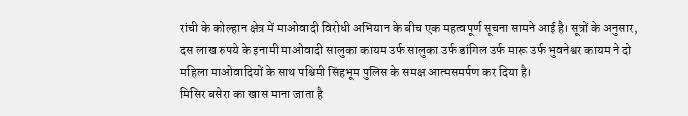रांची के कोल्हान क्षेत्र में माओवादी विरोधी अभियान के बीच एक महत्वपूर्ण सूचना सामने आई है। सूत्रों के अनुसार, दस लाख रुपये के इनामी माओवादी सालुका कायम उर्फ सालुका उर्फ डांगिल उर्फ मारू उर्फ भुवनेश्वर कायम ने दो महिला माओवादियों के साथ पश्चिमी सिंहभूम पुलिस के समक्ष आत्मसमर्पण कर दिया है।
मिसिर बसेरा का खास माना जाता है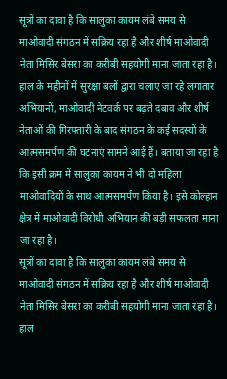सूत्रों का दावा है कि सालुका कायम लंबे समय से माओवादी संगठन में सक्रिय रहा है और शीर्ष माओवादी नेता मिसिर बेसरा का करीबी सहयोगी माना जाता रहा है। हाल के महीनों में सुरक्षा बलों द्वारा चलाए जा रहे लगातार अभियानों, माओवादी नेटवर्क पर बढ़ते दबाव और शीर्ष नेताओं की गिरफ्तारी के बाद संगठन के कई सदस्यों के आत्मसमर्पण की घटनाएं सामने आई हैं। बताया जा रहा है कि इसी क्रम में सालुका कायम ने भी दो महिला माओवादियों के साथ आत्मसमर्पण किया है। इसे कोल्हान क्षेत्र में माओवादी विरोधी अभियान की बड़ी सफलता माना जा रहा है।
सूत्रों का दावा है कि सालुका कायम लंबे समय से माओवादी संगठन में सक्रिय रहा है और शीर्ष माओवादी नेता मिसिर बेसरा का करीबी सहयोगी माना जाता रहा है। हाल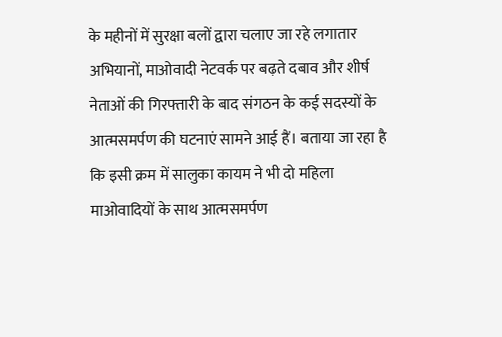के महीनों में सुरक्षा बलों द्वारा चलाए जा रहे लगातार अभियानों, माओवादी नेटवर्क पर बढ़ते दबाव और शीर्ष नेताओं की गिरफ्तारी के बाद संगठन के कई सदस्यों के आत्मसमर्पण की घटनाएं सामने आई हैं। बताया जा रहा है कि इसी क्रम में सालुका कायम ने भी दो महिला माओवादियों के साथ आत्मसमर्पण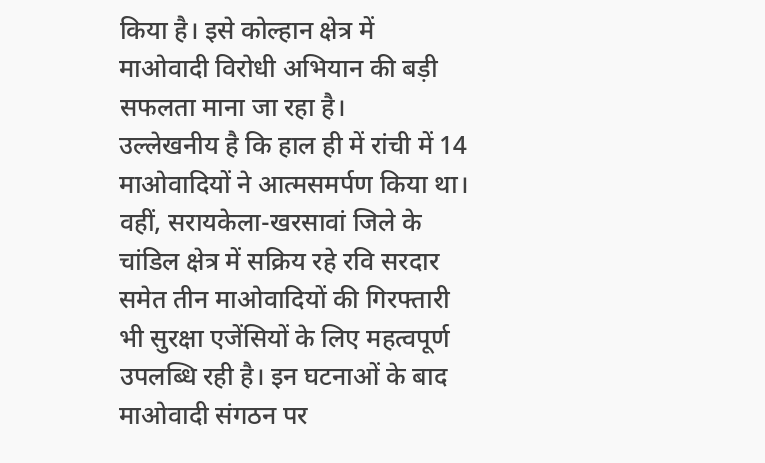किया है। इसे कोल्हान क्षेत्र में माओवादी विरोधी अभियान की बड़ी सफलता माना जा रहा है।
उल्लेखनीय है कि हाल ही में रांची में 14 माओवादियों ने आत्मसमर्पण किया था। वहीं, सरायकेला-खरसावां जिले के चांडिल क्षेत्र में सक्रिय रहे रवि सरदार समेत तीन माओवादियों की गिरफ्तारी भी सुरक्षा एजेंसियों के लिए महत्वपूर्ण उपलब्धि रही है। इन घटनाओं के बाद माओवादी संगठन पर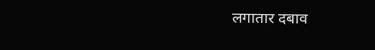लगातार दबाव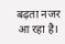बढ़ता नजर आ रहा है।